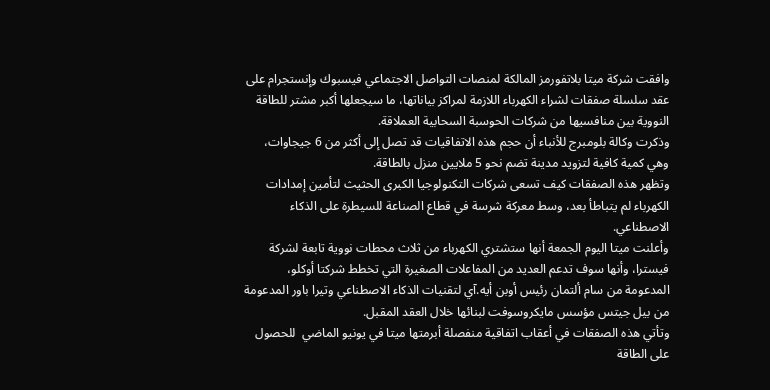وافقت شركة ميتا بلاتفورمز المالكة لمنصات التواصل الاجتماعي فيسبوك وإنستجرام على عقد سلسلة صفقات لشراء الكهرباء اللازمة لمراكز بياناتها، ما سيجعلها أكبر مشتر للطاقة النووية بين منافسيها من شركات الحوسبة السحابية العملاقة.
وذكرت وكالة بلومبرج للأنباء أن حجم هذه الاتفاقيات قد تصل إلى أكثر من 6 جيجاوات، وهي كمية كافية لتزويد مدينة تضم نحو 5 ملايين منزل بالطاقة.
وتظهر هذه الصفقات كيف تسعى شركات التكنولوجيا الكبرى الحثيث لتأمين إمدادات الكهرباء لم يتباطأ بعد، وسط معركة شرسة في قطاع الصناعة للسيطرة على الذكاء الاصطناعي.
وأعلنت ميتا اليوم الجمعة أنها ستشتري الكهرباء من ثلاث محطات نووية تابعة لشركة فيسترا، وأنها سوف تدعم العديد من المفاعلات الصغيرة التي تخطط شركتا أوكلو، المدعومة من سام ألتمان رئيس أوبن أيه.آي لتقنيات الذكاء الاصطناعي وتيرا باور المدعومة من بيل جيتس مؤسس مايكروسوفت لبنائها خلال العقد المقبل.
وتأتي هذه الصفقات في أعقاب اتفاقية منفصلة أبرمتها ميتا في يونيو الماضي  للحصول على الطاقة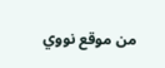من موقع نووي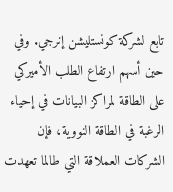تابع لشركة كونستليشن إنرجي. وفي حين أسهم ارتفاع الطلب الأميركي على الطاقة لمراكز البيانات في إحياء الرغبة في الطاقة النووية، فإن الشركات العملاقة التي طالما تعهدت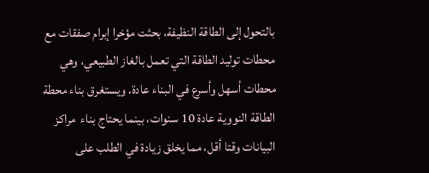بالتحول إلى الطاقة النظيفة، بحثت مؤخرا إبرام صفقات مع محطات توليد الطاقة التي تعمل بالغاز الطبيعي، وهي محطات أسهل وأسرع في البناء عادة. ويستغرق بناء محطة الطاقة النووية عادة 10 سنوات، بينما يحتاج بناء  مراكز البيانات وقتا أقل، مما يخلق زيادة في الطلب على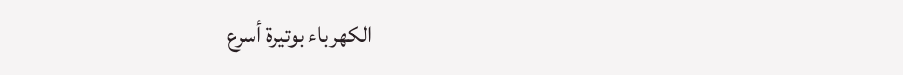الكهرباء بوتيرة أسرع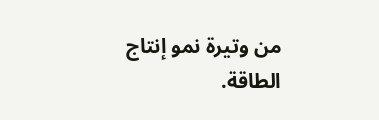من وتيرة نمو إنتاج الطاقة.